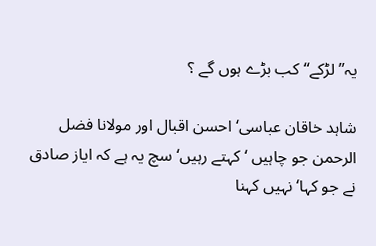یہ’’ لڑکے‘‘ کب بڑے ہوں گے ؟

شاہد خاقان عباسی‘ احسن اقبال اور مولانا فضل الرحمن جو چاہیں ‘ کہتے رہیں‘ سچ یہ ہے کہ ایاز صادق نے جو کہا‘ نہیں کہنا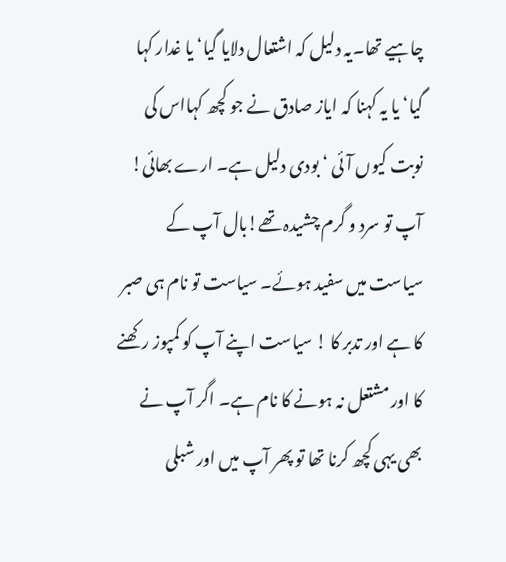چاہیے تھا۔یہ دلیل کہ اشتعال دلایا گیا‘ یا غدار کہا گیا‘ یا یہ کہنا کہ ایاز صادق نے جو کچھ کہااس کی نوبت کیوں آئی ‘ بودی دلیل ہے۔ ارے بھائی! آپ تو سرد و گرم چشیدہ تھے!بال آپ کے سیاست میں سفید ہوئے۔ سیاست تو نام ہی صبر کا ہے اور تدبر کا ! سیاست اپنے آپ کو کمپوز رکھنے کا اور مشتعل نہ ہونے کا نام ہے۔ اگر آپ نے بھی یہی کچھ کرنا تھا تو پھر آپ میں اور شبلی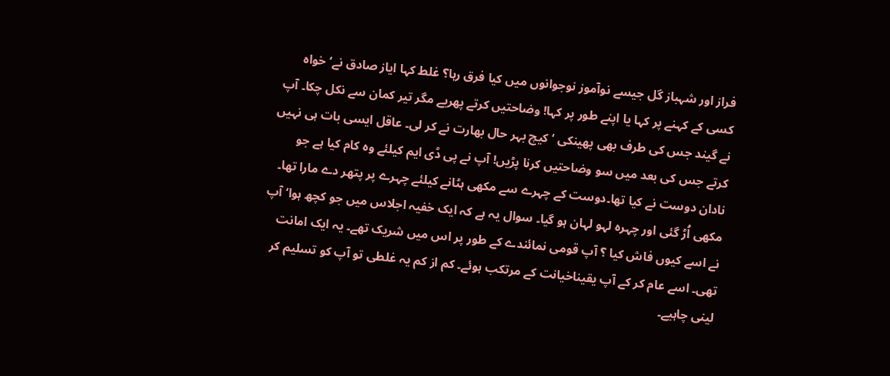فراز اور شہباز گل جیسے نوآموز نوجوانوں میں کیا فرق رہا؟ غلط کہا ایاز صادق نے‘ خواہ کسی کے کہنے پر کہا یا اپنے طور پر کہا! وضاحتیں کرتے پھریے مگر تیر کمان سے نکل چکا۔ آپ نے گیند جس کی طرف بھی پھینکی ‘ کیچ بہر حال بھارت نے کر لی۔ عاقل ایسی بات ہی نہیں کرتے جس کی بعد میں سو وضاحتیں کرنا پڑیں! آپ نے پی ڈی ایم کیلئے وہ کام کیا ہے جو نادان دوست نے کیا تھا۔دوست کے چہرے سے مکھی ہٹانے کیلئے چہرے پر پتھر دے مارا تھا۔ مکھی اُڑ گئی اور چہرہ لہو لہان ہو گیا۔ سوال یہ ہے کہ ایک خفیہ اجلاس میں جو کچھ ہوا‘ آپ نے اسے کیوں فاش کیا ؟ آپ قومی نمائندے کے طور پر اس میں شریک تھے۔ یہ ایک امانت تھی۔ اسے عام کر کے آپ یقیناخیانت کے مرتکب ہوئے۔ کم از کم یہ غلطی تو آپ کو تسلیم کر لینی چاہیے۔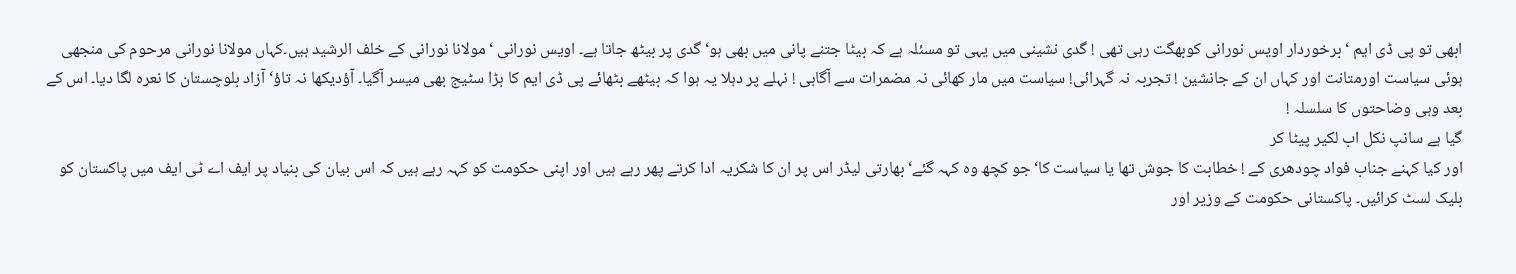ابھی تو پی ڈی ایم ‘ برخوردار اویس نورانی کوبھگت رہی تھی ! گدی نشینی میں یہی تو مسئلہ ہے کہ بیٹا جتنے پانی میں بھی ہو‘ گدی پر بیٹھ جاتا ہے۔ اویس نورانی ‘ مولانا نورانی کے خلف الرشید ہیں۔کہاں مولانا نورانی مرحوم کی منجھی ہوئی سیاست اورمتانت اور کہاں ان کے جانشین ! تجربہ نہ گہرائی! سیاست میں مار کھائی نہ مضمرات سے آگاہی ! نہلے پر دہلا یہ ہوا کہ بیٹھے بٹھائے پی ڈی ایم کا بڑا سٹیج بھی میسر آگیا۔ آؤدیکھا نہ تاؤ‘ آزاد بلوچستان کا نعرہ لگا دیا۔ اس کے بعد وہی وضاحتوں کا سلسلہ !
گیا ہے سانپ نکل اب لکیر پیٹا کر
اور کیا کہنے جناب فواد چودھری کے ! خطابت کا جوش تھا یا سیاست کا‘ جو کچھ وہ کہہ گئے‘ بھارتی لیڈر اس پر ان کا شکریہ ادا کرتے پھر رہے ہیں اور اپنی حکومت کو کہہ رہے ہیں کہ اس بیان کی بنیاد پر ایف اے ٹی ایف میں پاکستان کو بلیک لسٹ کرائیں۔ پاکستانی حکومت کے وزیر اور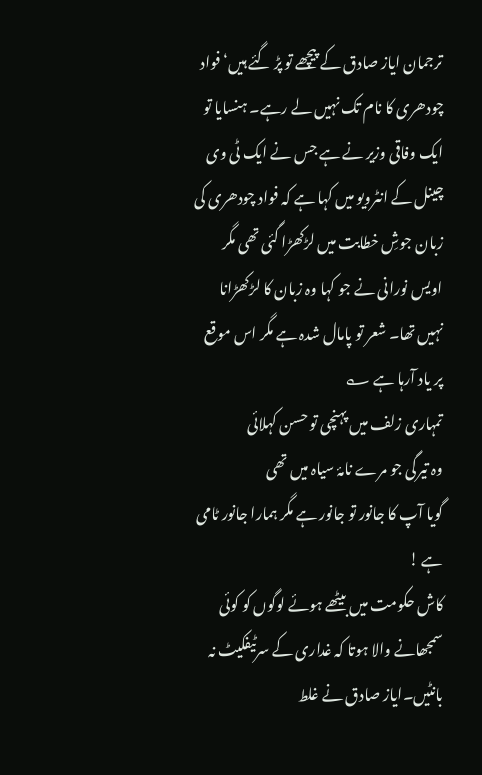ترجمان ایاز صادق کے پیچھے تو پڑ گئے ہیں‘ فواد چودھری کا نام تک نہیں لے رہے۔ ہنسایا تو ایک وفاقی وزیر نے ہے جس نے ایک ٹی وی چینل کے انٹرویو میں کہا ہے کہ فواد چودھری کی زبان جوشِ خطابت میں لڑکھڑا گئی تھی مگر اویس نورانی نے جو کہا وہ زبان کا لڑکھڑانا نہیں تھا۔ شعر تو پامال شدہ ہے مگر اس موقع پر یاد آرہا ہے ؎
تمہاری زلف میں پہنچی تو حسن کہلائی
وہ تیرگی جو مرے نامۂ سیاہ میں تھی
گویا آپ کا جانور تو جانور ہے مگر ہمارا جانور ٹامی ہے !
کاش حکومت میں بیٹھے ہوئے لوگوں کو کوئی سمجھانے والا ہوتا کہ غداری کے سرٹیفکیٹ نہ بانٹیں۔ایاز صادق نے غلط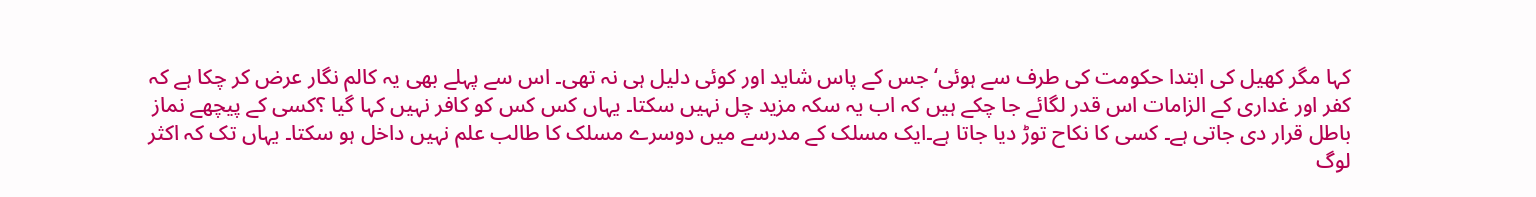کہا مگر کھیل کی ابتدا حکومت کی طرف سے ہوئی‘ جس کے پاس شاید اور کوئی دلیل ہی نہ تھی۔ اس سے پہلے بھی یہ کالم نگار عرض کر چکا ہے کہ کفر اور غداری کے الزامات اس قدر لگائے جا چکے ہیں کہ اب یہ سکہ مزید چل نہیں سکتا۔ یہاں کس کس کو کافر نہیں کہا گیا ؟کسی کے پیچھے نماز باطل قرار دی جاتی ہے۔ کسی کا نکاح توڑ دیا جاتا ہے۔ایک مسلک کے مدرسے میں دوسرے مسلک کا طالب علم نہیں داخل ہو سکتا۔ یہاں تک کہ اکثر لوگ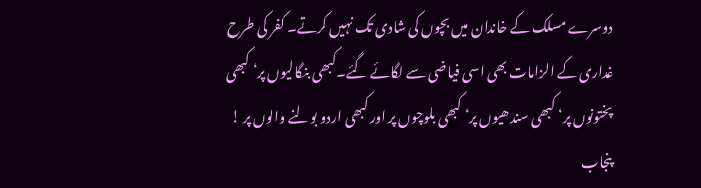دوسرے مسلک کے خاندان میں بچوں کی شادی تک نہیں کرتے۔ کفر کی طرح غداری کے الزامات بھی اسی فیاضی سے لگائے گئے۔کبھی بنگالیوں پر‘ کبھی پختونوں پر‘ کبھی سندھیوں پر‘ کبھی بلوچوں پر اور کبھی اردو بولنے والوں پر ! پنجاب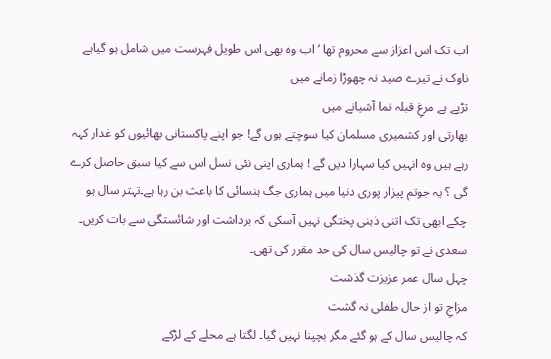اب تک اس اعزاز سے محروم تھا ‘ اب وہ بھی اس طویل فہرست میں شامل ہو گیاہے
ناوک نے تیرے صید نہ چھوڑا زمانے میں
تڑپے ہے مرغِ قبلہ نما آشیانے میں
بھارتی اور کشمیری مسلمان کیا سوچتے ہوں گے! جو اپنے پاکستانی بھائیوں کو غدار کہہ رہے ہیں وہ انہیں کیا سہارا دیں گے ! ہماری اپنی نئی نسل اس سے کیا سبق حاصل کرے گی ؟ یہ جوتم پیزار پوری دنیا میں ہماری جگ ہنسائی کا باعث بن رہا ہے۔تہتر سال ہو چکے ابھی تک اتنی ذہنی پختگی نہیں آسکی کہ برداشت اور شائستگی سے بات کریں۔ سعدی نے تو چالیس سال کی حد مقرر کی تھی۔
چہل سال عمر عزیزت گذشت
مزاجِ تو از حال طفلی نہ گشت
کہ چالیس سال کے ہو گئے مگر بچپنا نہیں گیا۔ لگتا ہے محلے کے لڑکے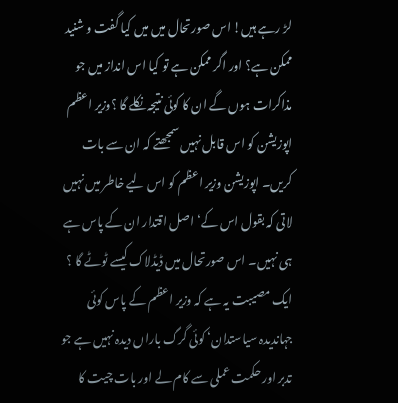لڑ رہے ہیں! اس صورتحال میں میں کیا گفت و شنید ممکن ہے؟ اور اگر ممکن ہے تو کیا اس انداز میں جو مذاکرات ہوں گے ان کا کوئی نتیجہ نکلے گا ؟وزیر اعظم اپوزیشن کو اس قابل نہیں سمجھتے کہ ان سے بات کریں۔ اپوزیشن وزیر اعظم کو اس لیے خاطر میں نہیں لاتی کہ بقول اس کے‘ اصل اقتدار ان کے پاس ہے ہی نہیں۔ اس صورتحال میں ڈیڈلاک کیسے ٹوٹے گا ؟ ایک مصیبت یہ ہے کہ وزیر اعظم کے پاس کوئی جہاندیدہ سیاستدان‘ کوئی گرگ باراں دیدہ نہیں ہے جو تدبر اور حکمت عملی سے کام لے اور بات چیت کا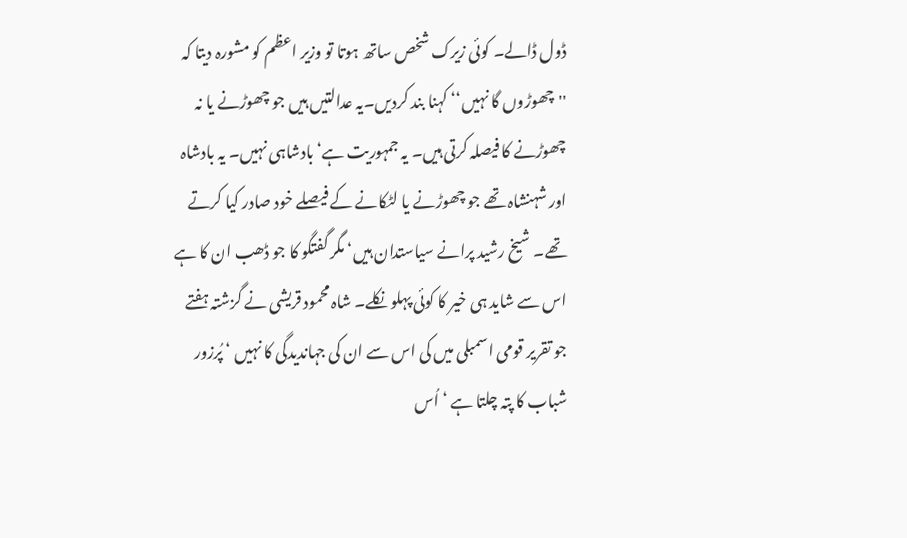ڈول ڈالے۔ کوئی زیرک شخص ساتھ ہوتا تو وزیر اعظم کو مشورہ دیتا کہ ''چھوڑوں گا نہیں‘‘ کہنا بند کردیں۔یہ عدالتیں ہیں جو چھوڑنے یا نہ چھوڑنے کا فیصلہ کرتی ہیں۔ یہ جمہوریت ہے‘بادشاہی نہیں۔ یہ بادشاہ اور شہنشاہ تھے جو چھوڑنے یا لٹکانے کے فیصلے خود صادر کیا کرتے تھے۔ شیخ رشید پرانے سیاستدان ہیں‘ مگر گفتگو کا جو ڈھب ان کا ہے اس سے شاید ہی خیر کا کوئی پہلو نکلے۔ شاہ محمود قریشی نے گزشتہ ہفتے جو تقریر قومی اسمبلی میں کی اس سے ان کی جہاندیدگی کا نہیں ‘ پُرزور شباب کا پتہ چلتا ہے ‘ اُس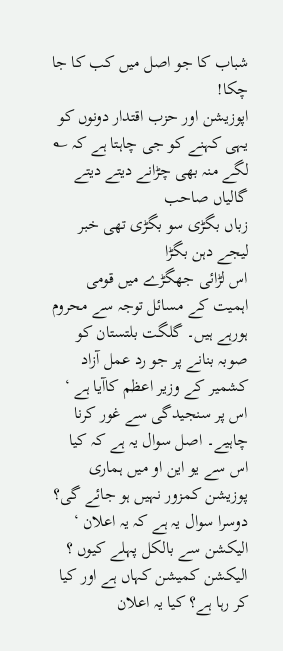شباب کا جو اصل میں کب کا جا چکا!
اپوزیشن اور حزب اقتدار دونوں کو یہی کہنے کو جی چاہتا ہے کہ ؎
لگے منہ بھی چڑانے دیتے دیتے گالیاں صاحب
زباں بگڑی سو بگڑی تھی خبر لیجے دہن بگڑا
اس لڑائی جھگڑے میں قومی اہمیت کے مسائل توجہ سے محروم ہورہے ہیں۔ گلگت بلتستان کو صوبہ بنانے پر جو رد عمل آزاد کشمیر کے وزیر اعظم کاآیا ہے ‘ اس پر سنجیدگی سے غور کرنا چاہیے۔ اصل سوال یہ ہے کہ کیا اس سے یو این او میں ہماری پوزیشن کمزور نہیں ہو جائے گی؟ دوسرا سوال یہ ہے کہ یہ اعلان ‘ الیکشن سے بالکل پہلے کیوں ؟ الیکشن کمیشن کہاں ہے اور کیا کر رہا ہے؟ کیا یہ اعلان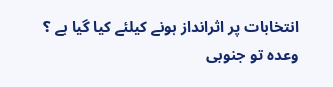انتخابات پر اثرانداز ہونے کیلئے کیا گیا ہے ؟ وعدہ تو جنوبی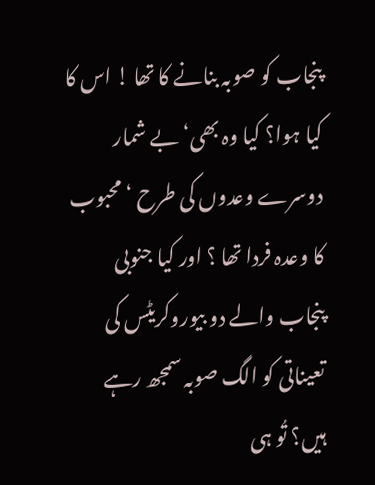پنجاب کو صوبہ بنانے کا تھا ! اس کا کیا ہوا؟ کیا وہ بھی‘ بے شمار دوسرے وعدوں کی طرح ‘ محبوب کا وعدہ فردا تھا ؟ اور کیا جنوبی پنجاب والے دو بیوروکریٹس کی تعیناتی کو الگ صوبہ سمجھ رہے ہیں؟ تُو ہی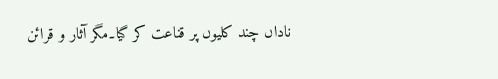ناداں چند کلیوں پر قناعت کر گیا۔مگر آثار و قرائن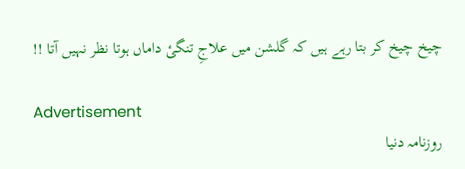چیخ چیخ کر بتا رہے ہیں کہ گلشن میں علاجِ تنگیٔ داماں ہوتا نظر نہیں آتا !!

Advertisement
روزنامہ دنیا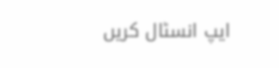ایپ انسٹال کریں